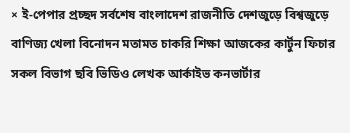× ই-পেপার প্রচ্ছদ সর্বশেষ বাংলাদেশ রাজনীতি দেশজুড়ে বিশ্বজুড়ে বাণিজ্য খেলা বিনোদন মতামত চাকরি শিক্ষা আজকের কার্টুন ফিচার সকল বিভাগ ছবি ভিডিও লেখক আর্কাইভ কনভার্টার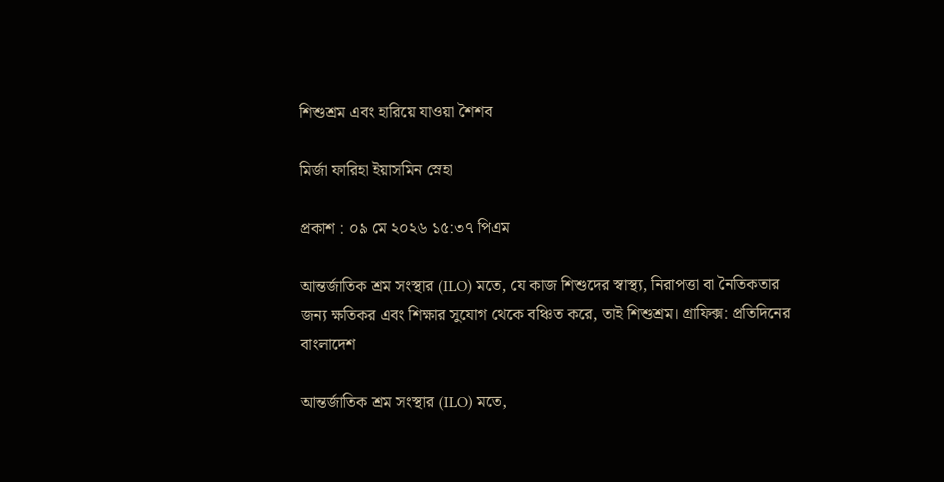শিশুশ্রম এবং হারিয়ে যাওয়া শৈশব

মির্জা ফারিহা ইয়াসমিন স্নেহা

প্রকাশ : ০৯ মে ২০২৬ ১৫:৩৭ পিএম

আন্তর্জাতিক শ্রম সংস্থার (ILO) মতে, যে কাজ শিশুদের স্বাস্থ্য, নিরাপত্তা বা নৈতিকতার জন্য ক্ষতিকর এবং শিক্ষার সুযোগ থেকে বঞ্চিত করে, তাই শিশুশ্রম। গ্রাফিক্স: প্রতিদিনের বাংলাদেশ

আন্তর্জাতিক শ্রম সংস্থার (ILO) মতে,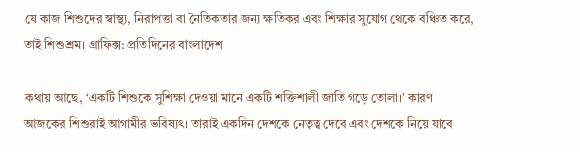যে কাজ শিশুদের স্বাস্থ্য, নিরাপত্তা বা নৈতিকতার জন্য ক্ষতিকর এবং শিক্ষার সুযোগ থেকে বঞ্চিত করে, তাই শিশুশ্রম। গ্রাফিক্স: প্রতিদিনের বাংলাদেশ

কথায় আছে, ‘একটি শিশুকে সুশিক্ষা দেওয়া মানে একটি শক্তিশালী জাতি গড়ে তোলা।’ কারণ আজকের শিশুরাই আগামীর ভবিষ্যৎ। তারাই একদিন দেশকে নেতৃত্ব দেবে এবং দেশকে নিয়ে যাবে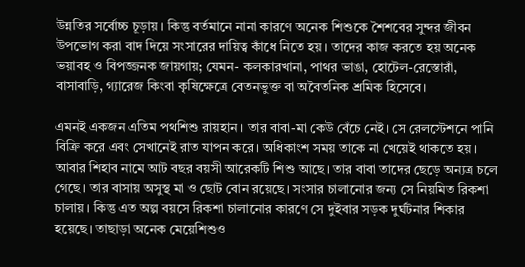উন্নতির সর্বোচ্চ চূড়ায়। কিন্তু বর্তমানে নানা কারণে অনেক শিশুকে শৈশবের সুন্দর জীবন উপভোগ করা বাদ দিয়ে সংসারের দায়িত্ব কাঁধে নিতে হয়। তাদের কাজ করতে হয় অনেক ভয়াবহ ও বিপজ্জনক জায়গায়; যেমন- কলকারখানা, পাথর ভাঙা, হোটেল-রেস্তোরাঁ, বাসাবাড়ি, গ্যারেজ কিংবা কৃষিক্ষেত্রে বেতনভুক্ত বা অবৈতনিক শ্রমিক হিসেবে।

এমনই একজন এতিম পথশিশু রায়হান। তার বাবা-মা কেউ বেঁচে নেই। সে রেলস্টেশনে পানি বিক্রি করে এবং সেখানেই রাত যাপন করে। অধিকাংশ সময় তাকে না খেয়েই থাকতে হয়। আবার শিহাব নামে আট বছর বয়সী আরেকটি শিশু আছে। তার বাবা তাদের ছেড়ে অন্যত্র চলে গেছে। তার বাসায় অসুস্থ মা ও ছোট বোন রয়েছে। সংসার চালানোর জন্য সে নিয়মিত রিকশা চালায়। কিন্তু এত অল্প বয়সে রিকশা চালানোর কারণে সে দুইবার সড়ক দুর্ঘটনার শিকার হয়েছে। তাছাড়া অনেক মেয়েশিশুও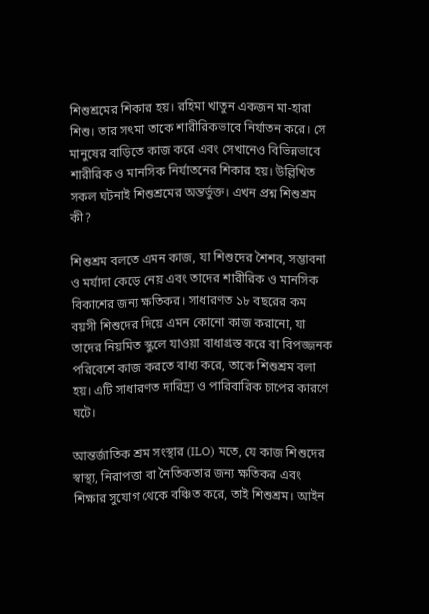শিশুশ্রমের শিকার হয়। রহিমা খাতুন একজন মা-হারা শিশু। তার সৎমা তাকে শারীরিকভাবে নির্যাতন করে। সে মানুষের বাড়িতে কাজ করে এবং সেখানেও বিভিন্নভাবে শারীরিক ও মানসিক নির্যাতনের শিকার হয়। উল্লিখিত সকল ঘটনাই শিশুশ্রমের অন্তর্ভুক্ত। এখন প্রশ্ন শিশুশ্রম কী?

শিশুশ্রম বলতে এমন কাজ, যা শিশুদের শৈশব, সম্ভাবনা ও মর্যাদা কেড়ে নেয় এবং তাদের শারীরিক ও মানসিক বিকাশের জন্য ক্ষতিকর। সাধারণত ১৮ বছরের কম বয়সী শিশুদের দিয়ে এমন কোনো কাজ করানো, যা তাদের নিয়মিত স্কুলে যাওয়া বাধাগ্রস্ত করে বা বিপজ্জনক পরিবেশে কাজ করতে বাধ্য করে, তাকে শিশুশ্রম বলা হয়। এটি সাধারণত দারিদ্র্য ও পারিবারিক চাপের কারণে ঘটে।

আন্তর্জাতিক শ্রম সংস্থার (ILO) মতে, যে কাজ শিশুদের স্বাস্থ্য, নিরাপত্তা বা নৈতিকতার জন্য ক্ষতিকর এবং শিক্ষার সুযোগ থেকে বঞ্চিত করে, তাই শিশুশ্রম। আইন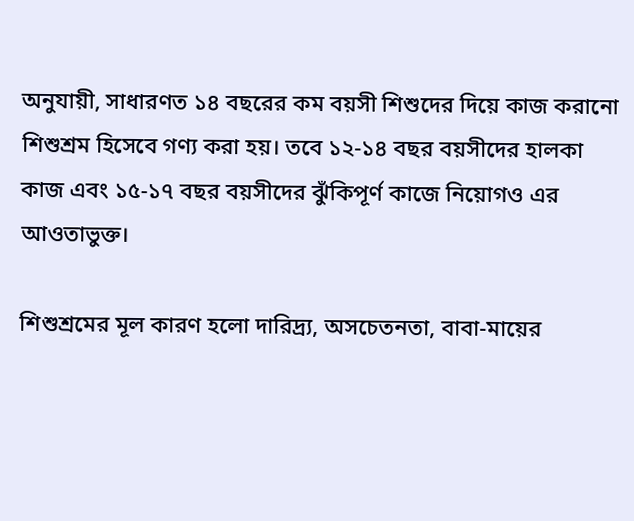অনুযায়ী, সাধারণত ১৪ বছরের কম বয়সী শিশুদের দিয়ে কাজ করানো শিশুশ্রম হিসেবে গণ্য করা হয়। তবে ১২-১৪ বছর বয়সীদের হালকা কাজ এবং ১৫-১৭ বছর বয়সীদের ঝুঁকিপূর্ণ কাজে নিয়োগও এর আওতাভুক্ত।

শিশুশ্রমের মূল কারণ হলো দারিদ্র্য, অসচেতনতা, বাবা-মায়ের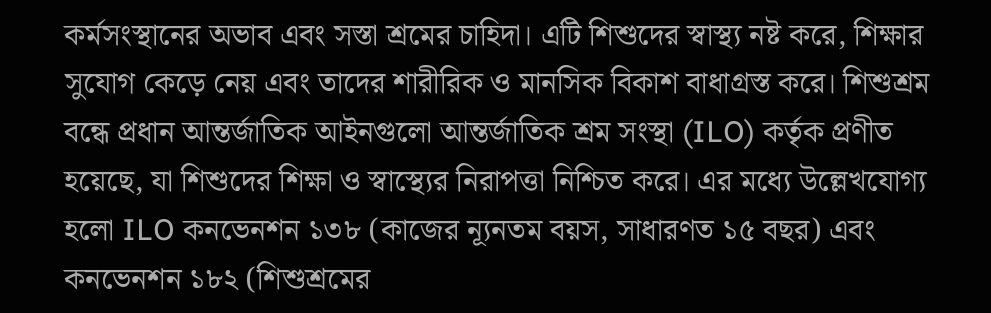কর্মসংস্থানের অভাব এবং সস্তা শ্রমের চাহিদা। এটি শিশুদের স্বাস্থ্য নষ্ট করে, শিক্ষার সুযোগ কেড়ে নেয় এবং তাদের শারীরিক ও মানসিক বিকাশ বাধাগ্রস্ত করে। শিশুশ্রম বন্ধে প্রধান আন্তর্জাতিক আইনগুলো আন্তর্জাতিক শ্রম সংস্থা (ILO) কর্তৃক প্রণীত হয়েছে, যা শিশুদের শিক্ষা ও স্বাস্থ্যের নিরাপত্তা নিশ্চিত করে। এর মধ্যে উল্লেখযোগ্য হলো ILO কনভেনশন ১৩৮ (কাজের ন্যূনতম বয়স, সাধারণত ১৫ বছর) এবং কনভেনশন ১৮২ (শিশুশ্রমের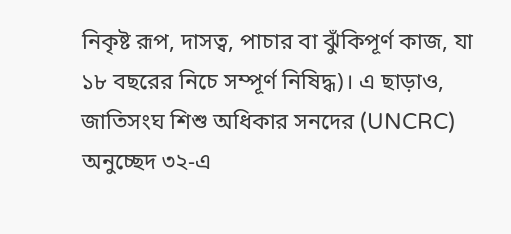নিকৃষ্ট রূপ, দাসত্ব, পাচার বা ঝুঁকিপূর্ণ কাজ, যা ১৮ বছরের নিচে সম্পূর্ণ নিষিদ্ধ)। এ ছাড়াও, জাতিসংঘ শিশু অধিকার সনদের (UNCRC) অনুচ্ছেদ ৩২-এ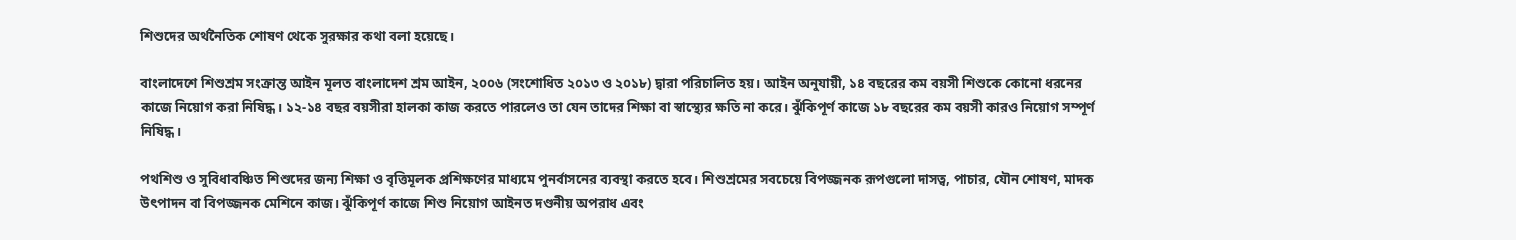শিশুদের অর্থনৈতিক শোষণ থেকে সুরক্ষার কথা বলা হয়েছে।

বাংলাদেশে শিশুশ্রম সংক্রান্ত আইন মূলত বাংলাদেশ শ্রম আইন, ২০০৬ (সংশোধিত ২০১৩ ও ২০১৮) দ্বারা পরিচালিত হয়। আইন অনুযায়ী, ১৪ বছরের কম বয়সী শিশুকে কোনো ধরনের কাজে নিয়োগ করা নিষিদ্ধ। ১২-১৪ বছর বয়সীরা হালকা কাজ করতে পারলেও তা যেন তাদের শিক্ষা বা স্বাস্থ্যের ক্ষতি না করে। ঝুঁকিপূর্ণ কাজে ১৮ বছরের কম বয়সী কারও নিয়োগ সম্পূর্ণ নিষিদ্ধ।

পথশিশু ও সুবিধাবঞ্চিত শিশুদের জন্য শিক্ষা ও বৃত্তিমূলক প্রশিক্ষণের মাধ্যমে পুনর্বাসনের ব্যবস্থা করতে হবে। শিশুশ্রমের সবচেয়ে বিপজ্জনক রূপগুলো দাসত্ব, পাচার, যৌন শোষণ, মাদক উৎপাদন বা বিপজ্জনক মেশিনে কাজ। ঝুঁকিপূর্ণ কাজে শিশু নিয়োগ আইনত দণ্ডনীয় অপরাধ এবং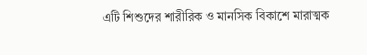এটি শিশুদের শারীরিক ও মানসিক বিকাশে মারাত্মক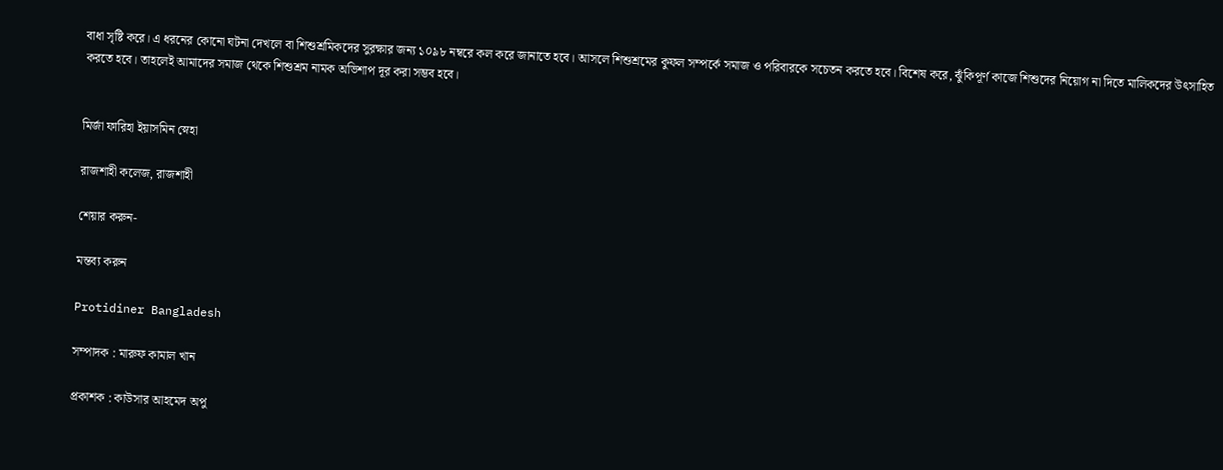বাধা সৃষ্টি করে। এ ধরনের কোনো ঘটনা দেখলে বা শিশুশ্রমিকদের সুরক্ষার জন্য ১০৯৮ নম্বরে কল করে জানাতে হবে। আসলে শিশুশ্রমের কুফল সম্পর্কে সমাজ ও পরিবারকে সচেতন করতে হবে। বিশেষ করে, ঝুঁকিপূর্ণ কাজে শিশুদের নিয়োগ না দিতে মালিকদের উৎসাহিত করতে হবে। তাহলেই আমাদের সমাজ থেকে শিশুশ্রম নামক অভিশাপ দূর করা সম্ভব হবে।


মির্জা ফারিহা ইয়াসমিন স্নেহা

রাজশাহী কলেজ, রাজশাহী

শেয়ার করুন-

মন্তব্য করুন

Protidiner Bangladesh

সম্পাদক : মারুফ কামাল খান

প্রকাশক : কাউসার আহমেদ অপু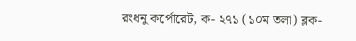রংধনু কর্পোরেট, ক- ২৭১ (১০ম তলা) ব্লক-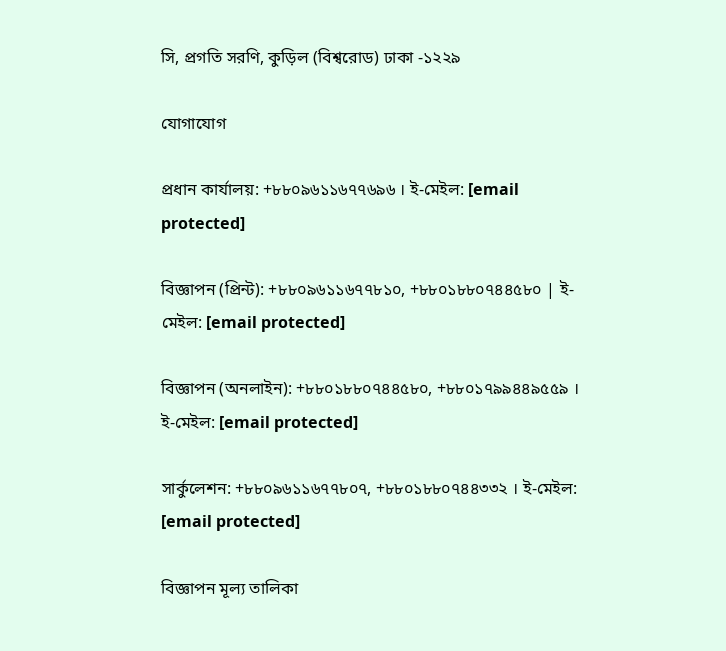সি, প্রগতি সরণি, কুড়িল (বিশ্বরোড) ঢাকা -১২২৯

যোগাযোগ

প্রধান কার্যালয়: +৮৮০৯৬১১৬৭৭৬৯৬ । ই-মেইল: [email protected]

বিজ্ঞাপন (প্রিন্ট): +৮৮০৯৬১১৬৭৭৮১০, +৮৮০১৮৮০৭৪৪৫৮০ | ই-মেইল: [email protected]

বিজ্ঞাপন (অনলাইন): +৮৮০১৮৮০৭৪৪৫৮০, +৮৮০১৭৯৯৪৪৯৫৫৯ । ই-মেইল: [email protected]

সার্কুলেশন: +৮৮০৯৬১১৬৭৭৮০৭, +৮৮০১৮৮০৭৪৪৩৩২ । ই-মেইল: [email protected]

বিজ্ঞাপন মূল্য তালিকা